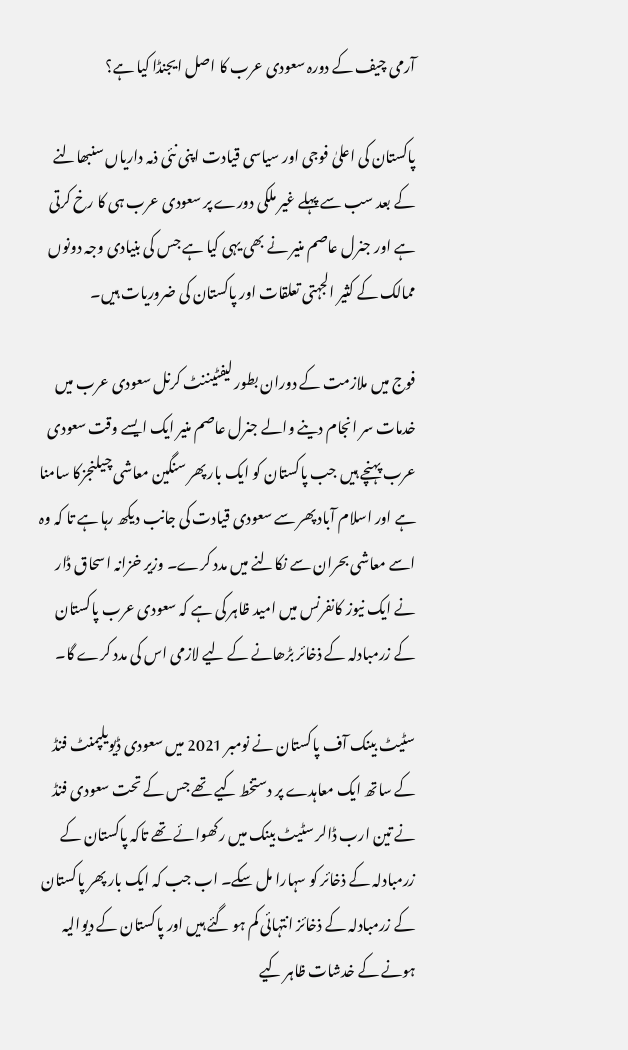آرمی چیف کے دورہ سعودی عرب کا اصل ایجنڈا کیا ہے؟

پاکستان کی اعلیٰ فوجی اور سیاسی قیادت اپنی نئی ذمہ داریاں سنبھالنے کے بعد سب سے پہلے غیر ملکی دورے پر سعودی عرب ہی کا رخ کرتی ہے اور جنرل عاصم منیر نے بھی یہی کیا ہے جس کی بنیادی وجہ دونوں ممالک کے کثیر الجہتی تعلقات اور پاکستان کی ضروریات ہیں۔

فوج میں ملازمت کے دوران بطور لیفٹیننٹ کرنل سعودی عرب میں خدمات سر انجام دینے والے جنرل عاصم منیر ایک ایسے وقت سعودی عرب پہنچے ہیں جب پاکستان کو ایک بار پھر سنگین معاشی چیلنجزکا سامنا ہے اور اسلام آباد پھر سے سعودی قیادت کی جانب دیکھ رہا ہے تا کہ وہ اسے معاشی بحران سے نکالنے میں مدد کرے۔ وزیر خزانہ اسحاق ڈار نے ایک نیوز کانفرنس میں امید ظاہر کی ہے کہ سعودی عرب پاکستان کے زرمبادلہ کے ذخائر بڑھانے کے لیے لازمی اس کی مدد کرے گا۔

سٹیٹ بینک آف پاکستان نے نومبر 2021 میں سعودی ڈیویلپمنٹ فنڈ کے ساتھ ایک معاہدے پر دستخط کیے تھے جس کے تحت سعودی فنڈ نے تین ارب ڈالر سٹیٹ بینک میں رکھوائے تھے تاکہ پاکستان کے زرمبادلہ کے ذخائر کو سہارا مل سکے۔ اب جب کہ ایک بار پھر پاکستان کے زرمبادلہ کے ذخائز انتہائی کم ہو گئے ہیں اور پاکستان کے دیوالیہ ہونے کے خدشات ظاہر کیے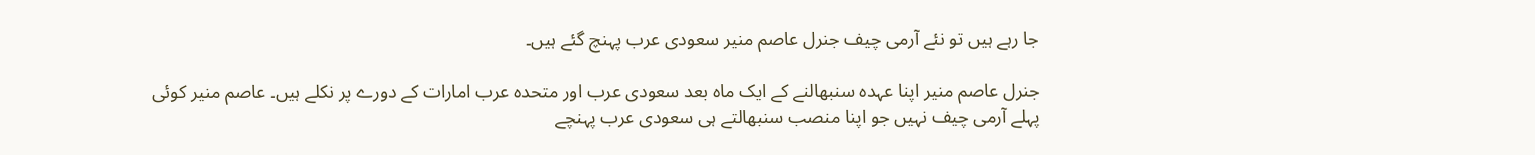جا رہے ہیں تو نئے آرمی چیف جنرل عاصم منیر سعودی عرب پہنچ گئے ہیں۔

جنرل عاصم منیر اپنا عہدہ سنبھالنے کے ایک ماہ بعد سعودی عرب اور متحدہ عرب امارات کے دورے پر نکلے ہیں۔ عاصم منیر کوئی پہلے آرمی چیف نہیں جو اپنا منصب سنبھالتے ہی سعودی عرب پہنچے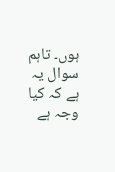ہوں۔ تاہم سوال یہ ہے کہ کیا وجہ ہے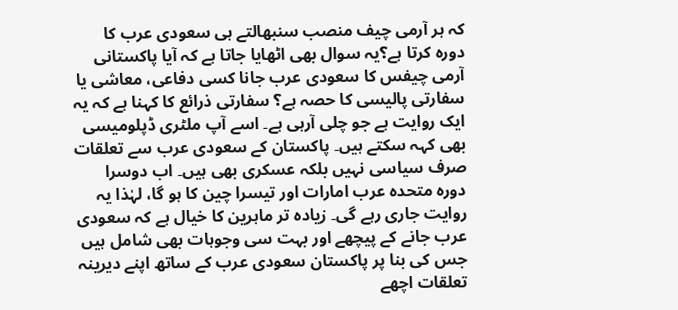کہ ہر آرمی چیف منصب سنبھالتے ہی سعودی عرب کا دورہ کرتا ہے؟یہ سوال بھی اٹھایا جاتا ہے کہ آیا پاکستانی آرمی چیفس کا سعودی عرب جانا کسی دفاعی، معاشی یا سفارتی پالیسی کا حصہ ہے؟ سفارتی ذرائع کا کہنا ہے کہ یہ ایک روایت ہے جو چلی آرہی ہے۔ اسے آپ ملٹری ڈپلومیسی بھی کہہ سکتے ہیں۔ پاکستان کے سعودی عرب سے تعلقات صرف سیاسی نہیں بلکہ عسکری بھی ہیں۔ اب دوسرا دورہ متحدہ عرب امارات اور تیسرا چین کا ہو گا، لہٰذا یہ روایت جاری رہے گی۔ زیادہ تر ماہرین کا خیال ہے کہ سعودی عرب جانے کے پیچھے اور بہت سی وجوہات بھی شامل ہیں جس کی بنا پر پاکستان سعودی عرب کے ساتھ اپنے دیرینہ تعلقات اچھے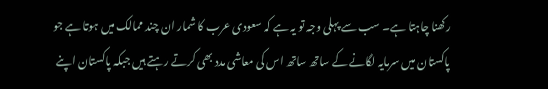رکھنا چاہتا ہے۔ سب سے پہلی وجہ تو یہ ہے کہ سعودی عرب کا شمار ان چند ممالک میں ہوتا ہے جو پاکستان میں سرمایہ لگانے کے ساتھ ساتھ اس کی معاشی مدد بھی کرتے رہتے ہیں جبکہ پاکستان اپنے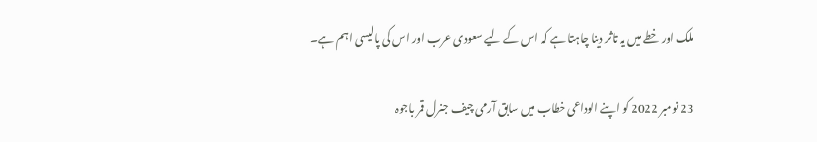ملک اور خطے میں یہ تاثر دینا چاہتا ہے کہ اس کے لیے سعودی عرب اور اس کی پالیسی اہم ہے۔

23 نومبر 2022 کو اپنے الوداعی خطاب میں سابق آرمی چیف جنرل قمر باجوہ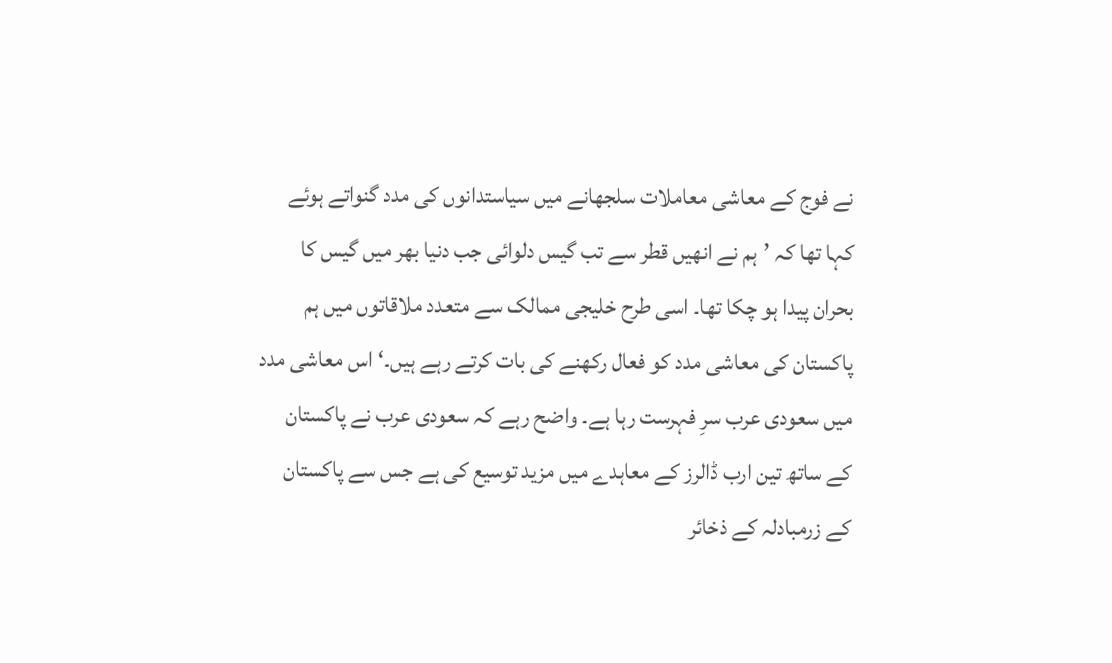نے فوج کے معاشی معاملات سلجھانے میں سیاستدانوں کی مدد گنواتے ہوئے کہا تھا کہ ’ہم نے انھیں قطر سے تب گیس دلوائی جب دنیا بھر میں گیس کا بحران پیدا ہو چکا تھا۔ اسی طرح خلیجی ممالک سے متعدد ملاقاتوں میں ہم پاکستان کی معاشی مدد کو فعال رکھنے کی بات کرتے رہے ہیں۔‘ اس معاشی مدد میں سعودی عرب سرِ فہرست رہا ہے۔ واضح رہے کہ سعودی عرب نے پاکستان کے ساتھ تین ارب ڈالرز کے معاہدے میں مزید توسیع کی ہے جس سے پاکستان کے زرمبادلہ کے ذخائر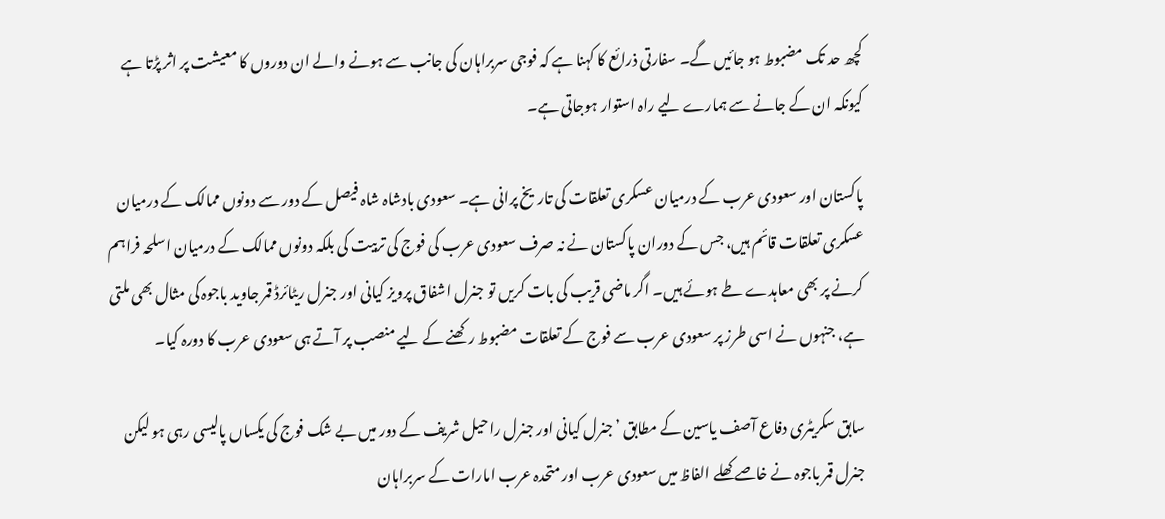کچھ حد تک مضبوط ہو جائیں گے۔ سفارتی ذرائع کا کہنا ہے کہ فوجی سربراہان کی جانب سے ہونے والے ان دوروں کا معیشت پر اثر پڑتا ہے کیونکہ ان کے جانے سے ہمارے لیے راہ استوار ہوجاتی ہے۔

پاکستان اور سعودی عرب کے درمیان عسکری تعلقات کی تاریخ پرانی ہے۔ سعودی بادشاہ شاہ فیصل کے دور سے دونوں ممالک کے درمیان عسکری تعلقات قائم ہیں، جس کے دوران پاکستان نے نہ صرف سعودی عرب کی فوج کی تربیت کی بلکہ دونوں ممالک کے درمیان اسلحہ فراہم کرنے پر بھی معاہدے طے ہوئے ہیں۔ اگر ماضی قریب کی بات کریں تو جنرل اشفاق پرویز کیانی اور جنرل ریٹائرڈ قمر جاوید باجوہ کی مثال بھی ملتی ہے، جنہوں نے اسی طرز پر سعودی عرب سے فوج کے تعلقات مضبوط رکھنے کے لیے منصب پر آتے ہی سعودی عرب کا دورہ کیا۔

سابق سکریٹری دفاع آصف یاسین کے مطابق ’جنرل کیانی اور جنرل راحیل شریف کے دور میں بے شک فوج کی یکساں پالیسی رہی ہو لیکن جنرل قمر باجوہ نے خاصے کھلے الفاظ میں سعودی عرب اور متحدہ عرب امارات کے سربراہان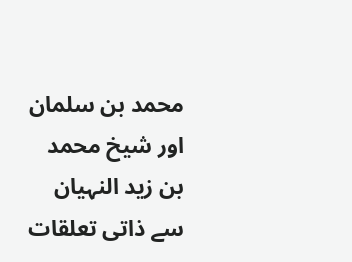محمد بن سلمان اور شیخ محمد بن زید النہیان سے ذاتی تعلقات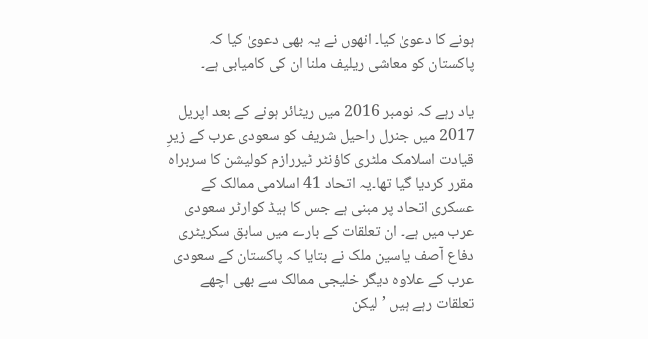ہونے کا دعویٰ کیا۔ انھوں نے یہ بھی دعویٰ کیا کہ پاکستان کو معاشی ریلیف ملنا ان کی کامیابی ہے۔

یاد رہے کہ نومبر 2016 میں ریٹائر ہونے کے بعد اپریل 2017 میں جنرل راحیل شریف کو سعودی عرب کے زیرِ قیادت اسلامک ملٹری کاؤنٹر ٹیررازم کولیشن کا سربراہ مقرر کردیا گیا تھا۔یہ اتحاد 41 اسلامی ممالک کے عسکری اتحاد پر مبنی ہے جس کا ہیڈ کوارٹر سعودی عرب میں ہے۔ ان تعلقات کے بارے میں سابق سکریٹری دفاع آصف یاسین ملک نے بتایا کہ پاکستان کے سعودی عرب کے علاوہ دیگر خلیجی ممالک سے بھی اچھے تعلقات رہے ہیں ’لیکن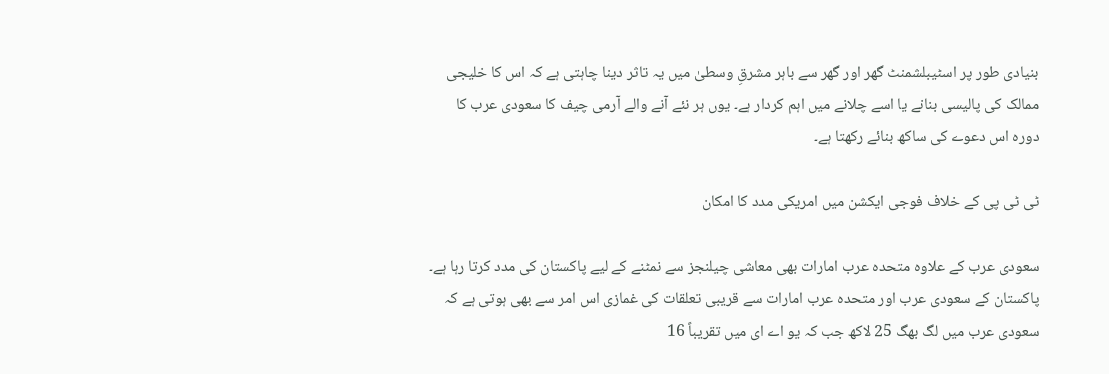بنیادی طور پر اسٹیبلشمنٹ گھر اور گھر سے باہر مشرقِ وسطیٰ میں یہ تاثر دینا چاہتی ہے کہ اس کا خلیجی ممالک کی پالیسی بنانے یا اسے چلانے میں اہم کردار ہے۔ یوں ہر نئے آنے والے آرمی چیف کا سعودی عرب کا دورہ اس دعوے کی ساکھ بنائے رکھتا ہے۔

ٹی ٹی پی کے خلاف فوجی ایکشن میں امریکی مدد کا امکان

سعودی عرب کے علاوہ متحدہ عرب امارات بھی معاشی چیلنجز سے نمٹنے کے لیے پاکستان کی مدد کرتا رہا ہے۔ پاکستان کے سعودی عرب اور متحدہ عرب امارات سے قریبی تعلقات کی غمازی اس امر سے بھی ہوتی ہے کہ سعودی عرب میں لگ بھگ 25 لاکھ جب کہ یو اے ای میں تقریباً 16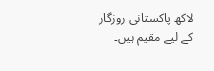لاکھ پاکستانی روزگار کے لیے مقیم ہیں۔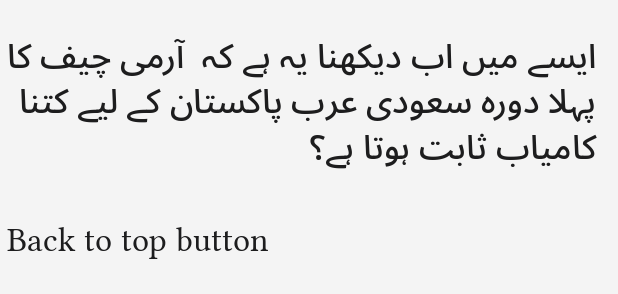ایسے میں اب دیکھنا یہ ہے کہ  آرمی چیف کا پہلا دورہ سعودی عرب پاکستان کے لیے کتنا کامیاب ثابت ہوتا ہے؟

Back to top button